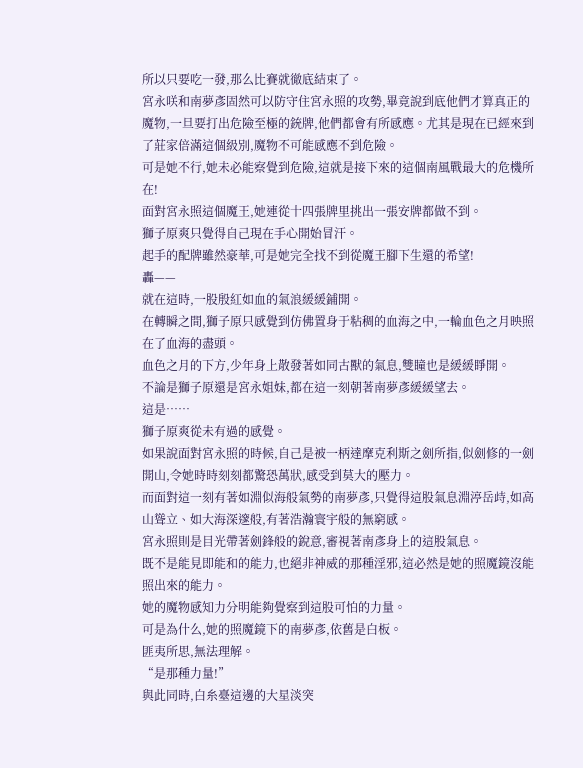所以只要吃一發,那么比賽就徹底結束了。
宮永咲和南夢彥固然可以防守住宮永照的攻勢,畢竟說到底他們才算真正的魔物,一旦要打出危險至極的銃牌,他們都會有所感應。尤其是現在已經來到了莊家倍滿這個級別,魔物不可能感應不到危險。
可是她不行,她未必能察覺到危險,這就是接下來的這個南風戰最大的危機所在!
面對宮永照這個魔王,她連從十四張牌里挑出一張安牌都做不到。
獅子原爽只覺得自己現在手心開始冒汗。
起手的配牌雖然豪華,可是她完全找不到從魔王腳下生還的希望!
轟——
就在這時,一股殷紅如血的氣浪緩緩鋪開。
在轉瞬之間,獅子原只感覺到仿佛置身于粘稠的血海之中,一輪血色之月映照在了血海的盡頭。
血色之月的下方,少年身上散發著如同古獸的氣息,雙瞳也是緩緩睜開。
不論是獅子原還是宮永姐妹,都在這一刻朝著南夢彥緩緩望去。
這是……
獅子原爽從未有過的感覺。
如果說面對宮永照的時候,自己是被一柄達摩克利斯之劍所指,似劍修的一劍開山,令她時時刻刻都驚恐萬狀,感受到莫大的壓力。
而面對這一刻有著如淵似海般氣勢的南夢彥,只覺得這股氣息淵渟岳歭,如高山聳立、如大海深邃般,有著浩瀚寰宇般的無窮感。
宮永照則是目光帶著劍鋒般的銳意,審視著南彥身上的這股氣息。
既不是能見即能和的能力,也絕非神威的那種淫邪,這必然是她的照魔鏡沒能照出來的能力。
她的魔物感知力分明能夠覺察到這股可怕的力量。
可是為什么,她的照魔鏡下的南夢彥,依舊是白板。
匪夷所思,無法理解。
“是那種力量!”
與此同時,白糸臺這邊的大星淡突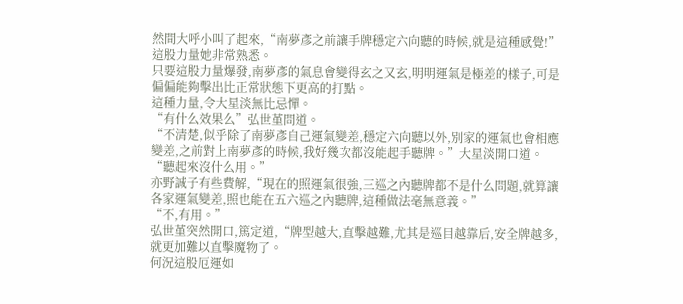然間大呼小叫了起來,“南夢彥之前讓手牌穩定六向聽的時候,就是這種感覺!”
這股力量她非常熟悉。
只要這股力量爆發,南夢彥的氣息會變得玄之又玄,明明運氣是極差的樣子,可是偏偏能夠擊出比正常狀態下更高的打點。
這種力量,令大星淡無比忌憚。
“有什么效果么”弘世堇問道。
“不清楚,似乎除了南夢彥自己運氣變差,穩定六向聽以外,別家的運氣也會相應變差,之前對上南夢彥的時候,我好幾次都沒能起手聽牌。”大星淡開口道。
“聽起來沒什么用。”
亦野誠子有些費解,“現在的照運氣很強,三巡之內聽牌都不是什么問題,就算讓各家運氣變差,照也能在五六巡之內聽牌,這種做法毫無意義。”
“不,有用。”
弘世堇突然開口,篤定道,“牌型越大,直擊越難,尤其是巡目越靠后,安全牌越多,就更加難以直擊魔物了。
何況這股厄運如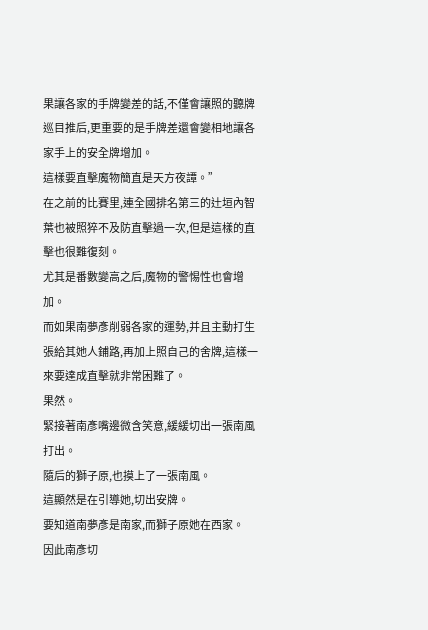果讓各家的手牌變差的話,不僅會讓照的聽牌巡目推后,更重要的是手牌差還會變相地讓各家手上的安全牌增加。
這樣要直擊魔物簡直是天方夜譚。”
在之前的比賽里,連全國排名第三的辻垣內智葉也被照猝不及防直擊過一次,但是這樣的直擊也很難復刻。
尤其是番數變高之后,魔物的警惕性也會增加。
而如果南夢彥削弱各家的運勢,并且主動打生張給其她人鋪路,再加上照自己的舍牌,這樣一來要達成直擊就非常困難了。
果然。
緊接著南彥嘴邊微含笑意,緩緩切出一張南風打出。
隨后的獅子原,也摸上了一張南風。
這顯然是在引導她,切出安牌。
要知道南夢彥是南家,而獅子原她在西家。
因此南彥切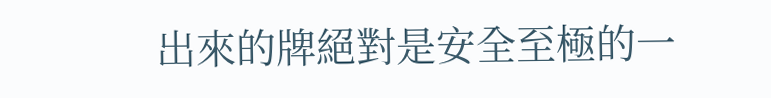出來的牌絕對是安全至極的一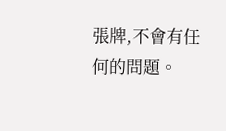張牌,不會有任何的問題。